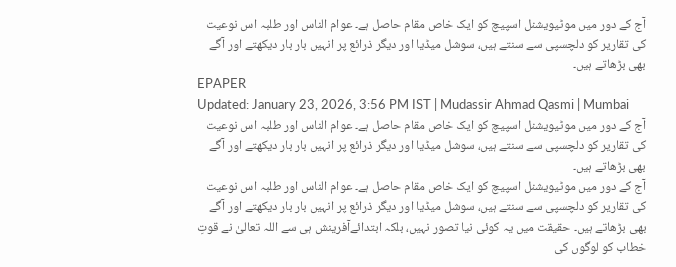آج کے دور میں موٹیویشنل اسپیچ کو ایک خاص مقام حاصل ہے۔ عوام الناس اور طلبہ اس نوعیت کی تقاریر کو دلچسپی سے سنتے ہیں، سوشل میڈیا اور دیگر ذرائع پر انہیں بار بار دیکھتے اور آگے بھی بڑھاتے ہیں۔
EPAPER
Updated: January 23, 2026, 3:56 PM IST | Mudassir Ahmad Qasmi | Mumbai
آج کے دور میں موٹیویشنل اسپیچ کو ایک خاص مقام حاصل ہے۔ عوام الناس اور طلبہ اس نوعیت کی تقاریر کو دلچسپی سے سنتے ہیں، سوشل میڈیا اور دیگر ذرائع پر انہیں بار بار دیکھتے اور آگے بھی بڑھاتے ہیں۔
آج کے دور میں موٹیویشنل اسپیچ کو ایک خاص مقام حاصل ہے۔ عوام الناس اور طلبہ اس نوعیت کی تقاریر کو دلچسپی سے سنتے ہیں، سوشل میڈیا اور دیگر ذرائع پر انہیں بار بار دیکھتے اور آگے بھی بڑھاتے ہیں۔ حقیقت میں یہ کوئی نیا تصور نہیں، بلکہ ابتدائےآفرینش ہی سے اللہ تعالیٰ نے قوتِ خطاب کو لوگوں کی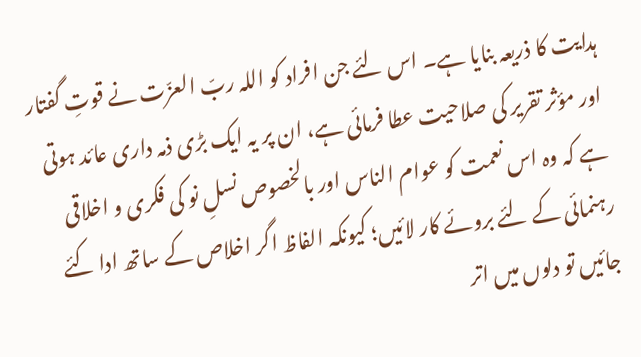ہدایت کا ذریعہ بنایا ہے۔ اس لئے جن افراد کو اللہ ربّ العزّت نے قوتِ گفتار اور مؤثر تقریر کی صلاحیت عطا فرمائی ہے، ان پر یہ ایک بڑی ذمہ داری عائد ہوتی ہے کہ وہ اس نعمت کو عوام الناس اور بالخصوص نسلِ نو کی فکری و اخلاقی رہنمائی کے لئے بروئے کار لائیں؛ کیونکہ الفاظ اگر اخلاص کے ساتھ ادا کئے جائیں تو دلوں میں اتر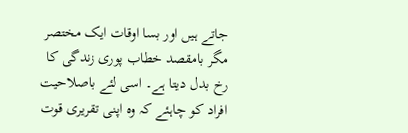جاتے ہیں اور بسا اوقات ایک مختصر مگر بامقصد خطاب پوری زندگی کا رخ بدل دیتا ہے۔ اسی لئے باصلاحیت افراد کو چاہئے کہ وہ اپنی تقریری قوت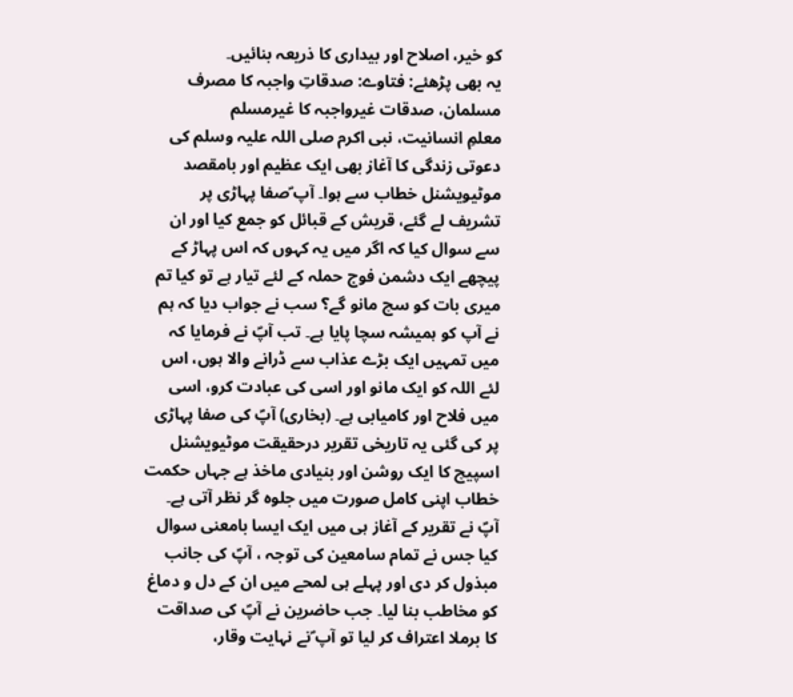کو خیر، اصلاح اور بیداری کا ذریعہ بنائیں۔
یہ بھی پڑھئے: فتاوے: صدقاتِ واجبہ کا مصرف مسلمان، صدقات غیرواجبہ کا غیرمسلم
معلمِ انسانیت، نبی اکرم صلی اللہ علیہ وسلم کی دعوتی زندگی کا آغاز بھی ایک عظیم اور بامقصد موٹیویشنل خطاب سے ہوا۔ آپ ؐصفا پہاڑی پر تشریف لے گئے، قریش کے قبائل کو جمع کیا اور ان سے سوال کیا کہ اگر میں یہ کہوں کہ اس پہاڑ کے پیچھے ایک دشمن فوج حملہ کے لئے تیار ہے تو کیا تم میری بات کو سچ مانو گے؟ سب نے جواب دیا کہ ہم نے آپ کو ہمیشہ سچا پایا ہے۔ تب آپؐ نے فرمایا کہ میں تمہیں ایک بڑے عذاب سے ڈرانے والا ہوں، اس لئے اللہ کو ایک مانو اور اسی کی عبادت کرو، اسی میں فلاح اور کامیابی ہے۔ (بخاری) آپؐ کی صفا پہاڑی پر کی گئی یہ تاریخی تقریر درحقیقت موٹیویشنل اسپیچ کا ایک روشن اور بنیادی ماخذ ہے جہاں حکمت خطاب اپنی کامل صورت میں جلوہ گر نظر آتی ہے۔ آپؐ نے تقریر کے آغاز ہی میں ایک ایسا بامعنی سوال کیا جس نے تمام سامعین کی توجہ ، آپؐ کی جانب مبذول کر دی اور پہلے ہی لمحے میں ان کے دل و دماغ کو مخاطب بنا لیا۔ جب حاضرین نے آپؐ کی صداقت کا برملا اعتراف کر لیا تو آپ ؐنے نہایت وقار،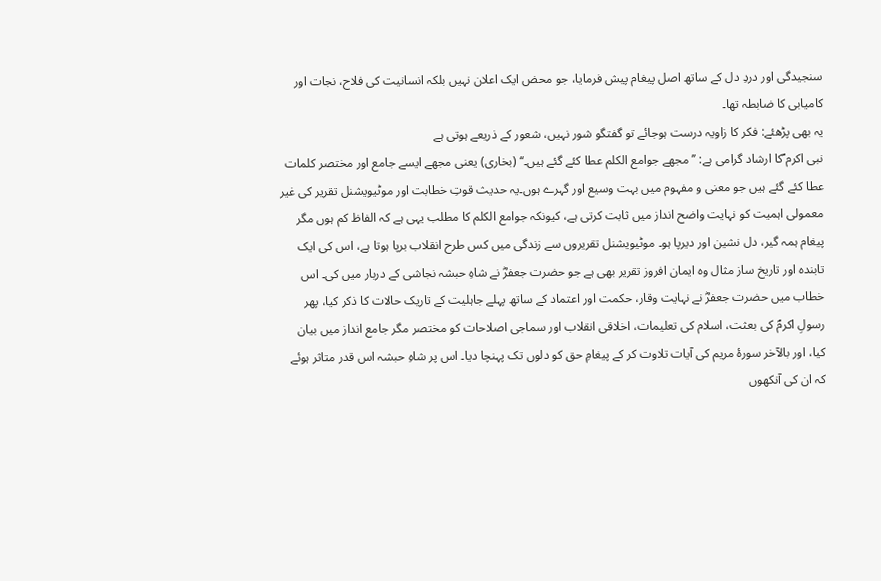سنجیدگی اور دردِ دل کے ساتھ اصل پیغام پیش فرمایا، جو محض ایک اعلان نہیں بلکہ انسانیت کی فلاح، نجات اور کامیابی کا ضابطہ تھا۔
یہ بھی پڑھئے: فکر کا زاویہ درست ہوجائے تو گفتگو شور نہیں، شعور کے ذریعے ہوتی ہے
نبی اکرم ؐکا ارشاد گرامی ہے: ’’مجھے جوامع الکلم عطا کئے گئے ہیں۔‘‘ (بخاری) یعنی مجھے ایسے جامع اور مختصر کلمات عطا کئے گئے ہیں جو معنی و مفہوم میں بہت وسیع اور گہرے ہوں۔یہ حدیث قوتِ خطابت اور موٹیویشنل تقریر کی غیر معمولی اہمیت کو نہایت واضح انداز میں ثابت کرتی ہے، کیونکہ جوامع الکلم کا مطلب یہی ہے کہ الفاظ کم ہوں مگر پیغام ہمہ گیر، دل نشین اور دیرپا ہو۔ موٹیویشنل تقریروں سے زندگی میں کس طرح انقلاب برپا ہوتا ہے، اس کی ایک تابندہ اور تاریخ ساز مثال وہ ایمان افروز تقریر بھی ہے جو حضرت جعفرؓ نے شاہِ حبشہ نجاشی کے دربار میں کی۔ اس خطاب میں حضرت جعفرؓ نے نہایت وقار، حکمت اور اعتماد کے ساتھ پہلے جاہلیت کے تاریک حالات کا ذکر کیا، پھر رسولِ اکرمؐ کی بعثت، اسلام کی تعلیمات، اخلاقی انقلاب اور سماجی اصلاحات کو مختصر مگر جامع انداز میں بیان کیا، اور بالآخر سورۂ مریم کی آیات تلاوت کر کے پیغامِ حق کو دلوں تک پہنچا دیا۔ اس پر شاہِ حبشہ اس قدر متاثر ہوئے کہ ان کی آنکھوں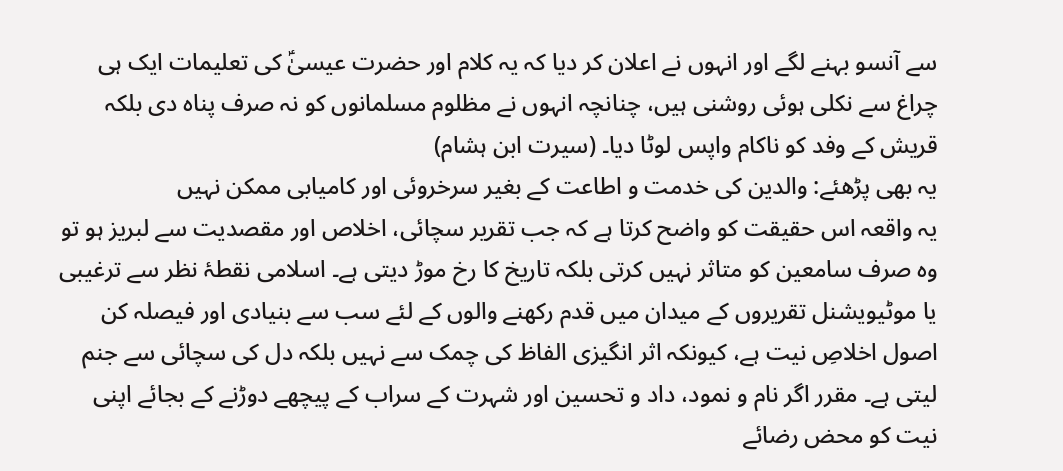سے آنسو بہنے لگے اور انہوں نے اعلان کر دیا کہ یہ کلام اور حضرت عیسیٰؑ کی تعلیمات ایک ہی چراغ سے نکلی ہوئی روشنی ہیں، چنانچہ انہوں نے مظلوم مسلمانوں کو نہ صرف پناہ دی بلکہ قریش کے وفد کو ناکام واپس لوٹا دیا۔ (سیرت ابن ہشام)
یہ بھی پڑھئے: والدین کی خدمت و اطاعت کے بغیر سرخروئی اور کامیابی ممکن نہیں
یہ واقعہ اس حقیقت کو واضح کرتا ہے کہ جب تقریر سچائی، اخلاص اور مقصدیت سے لبریز ہو تو وہ صرف سامعین کو متاثر نہیں کرتی بلکہ تاریخ کا رخ موڑ دیتی ہے۔ اسلامی نقطۂ نظر سے ترغیبی یا موٹیویشنل تقریروں کے میدان میں قدم رکھنے والوں کے لئے سب سے بنیادی اور فیصلہ کن اصول اخلاصِ نیت ہے، کیونکہ اثر انگیزی الفاظ کی چمک سے نہیں بلکہ دل کی سچائی سے جنم لیتی ہے۔ مقرر اگر نام و نمود، داد و تحسین اور شہرت کے سراب کے پیچھے دوڑنے کے بجائے اپنی نیت کو محض رضائے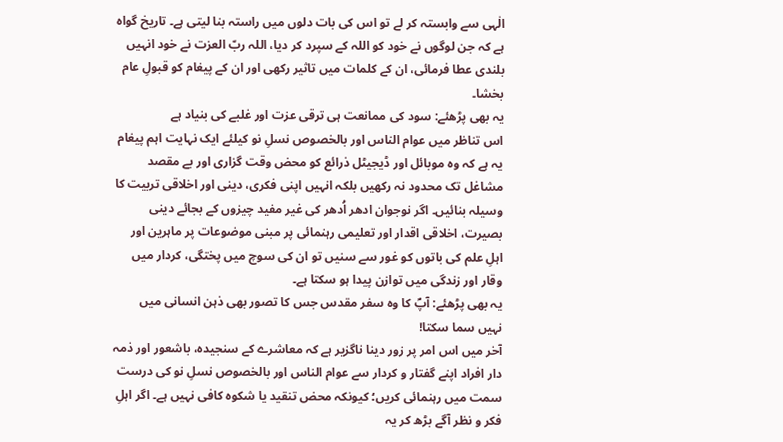الٰہی سے وابستہ کر لے تو اس کی بات دلوں میں راستہ بنا لیتی ہے۔ تاریخ گواہ ہے کہ جن لوگوں نے خود کو اللہ کے سپرد کر دیا، اللہ ربّ العزت نے خود انہیں بلندی عطا فرمائی، ان کے کلمات میں تاثیر رکھی اور ان کے پیغام کو قبولِ عام بخشا۔
یہ بھی پڑھئے: سود کی ممانعت ہی ترقی عزت اور غلبے کی بنیاد ہے
اس تناظر میں عوام الناس اور بالخصوص نسلِ نو کیلئے ایک نہایت اہم پیغام یہ ہے کہ وہ موبائل اور ڈیجیٹل ذرائع کو محض وقت گزاری اور بے مقصد مشاغل تک محدود نہ رکھیں بلکہ انہیں اپنی فکری، دینی اور اخلاقی تربیت کا وسیلہ بنائیں۔ اگر نوجوان ادھر اُدھر کی غیر مفید چیزوں کے بجائے دینی بصیرت، اخلاقی اقدار اور تعلیمی رہنمائی پر مبنی موضوعات پر ماہرین اور اہلِ علم کی باتوں کو غور سے سنیں تو ان کی سوچ میں پختگی، کردار میں وقار اور زندگی میں توازن پیدا ہو سکتا ہے۔
یہ بھی پڑھئے: آپؐ کا وہ سفر مقدس جس کا تصور بھی ذہن انسانی میں نہیں سما سکتا!
آخر میں اس امر پر زور دینا ناگزیر ہے کہ معاشرے کے سنجیدہ، باشعور اور ذمہ دار افراد اپنے گفتار و کردار سے عوام الناس اور بالخصوص نسلِ نو کی درست سمت میں رہنمائی کریں؛ کیونکہ محض تنقید یا شکوہ کافی نہیں ہے۔ اگر اہلِ فکر و نظر آگے بڑھ کر یہ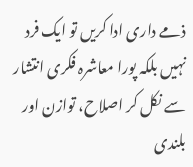ذمے داری ادا کریں تو ایک فرد نہیں بلکہ پورا معاشرہ فکری انتشار سے نکل کر اصلاح، توازن اور بلندی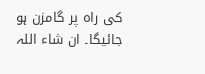کی راہ پر گامزن ہو جائیگا۔ ان شاء اللہ